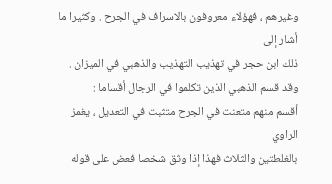وغيرهم ، فهؤلاء معروفون بالاسراف في الجرح . وكثيرا ما أشار إلى
ذلك ابن حجر في تهذيب التهذيب والذهبي في الميزان .
وقد قسم الذهبي الذين تكلموا في الرجال أقساما :
أقسم منهم متعنت في الجرح متثبت في التعديل ، يغمز الراوي
بالغلطتين والثلاث فهذا إذا وثق شخصا فعض على قوله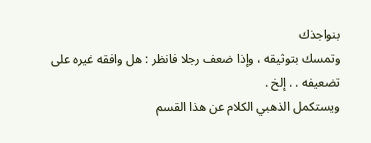بنواجذك
وتمسك بتوثيقه ، وإذا ضعف رجلا فانظر : هل وافقه غيره على
تضعيفه . . إلخ .
ويستكمل الذهبي الكلام عن هذا القسم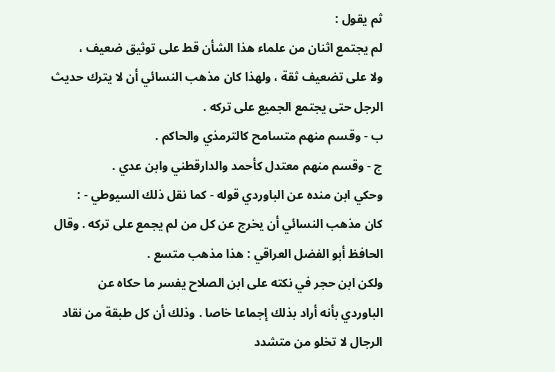ثم يقول :
لم يجتمع اثنان من علماء هذا الشأن قط على توثيق ضعيف ،
ولا على تضعيف ثقة ، ولهذا كان مذهب النسائي أن لا يترك حديث
الرجل حتى يجتمع الجميع على تركه .
ب - وقسم منهم متسامح كالترمذي والحاكم .
ج - وقسم منهم معتدل كأحمد والدارقطني وابن عدي .
وحكي ابن منده عن الباوردي قوله - كما نقل ذلك السيوطي - :
كان مذهب النسائي أن يخرج عن كل من لم يجمع على تركه . وقال
الحافظ أبو الفضل العراقي : هذا مذهب متسع .
ولكن ابن حجر في نكته على ابن الصلاح يفسر ما حكاه عن
الباوردي بأنه أراد بذلك إجماعا خاصا . وذلك أن كل طبقة من نقاد
الرجال لا تخلو من متشدد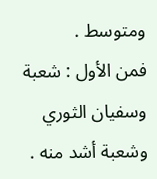ومتوسط .
فمن الأول : شعبة وسفيان الثوري وشعبة أشد منه .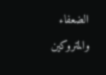الضعفاء والمتروكين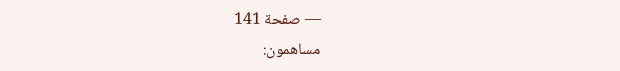— صفحة 141
مساهمون: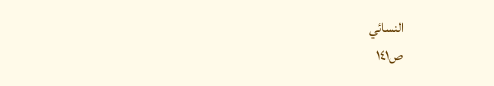النسائي
ص١٤١